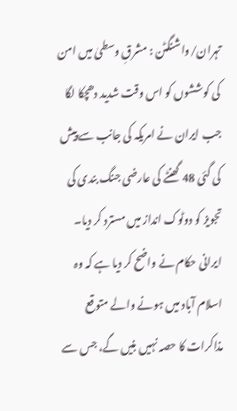تہران/واشنگٹن : مشرقِ وسطیٰ میں امن کی کوششوں کو اس وقت شدید دھچکا لگا جب ایران نے امریکہ کی جانب سے پیش کی گئی 48 گھنٹے کی عارضی جنگ بندی کی تجویز کو دوٹوک انداز میں مسترد کر دیا۔ ایرانی حکام نے واضح کر دیا ہے کہ وہ اسلام آباد میں ہونے والے متوقع مذاکرات کا حصہ نہیں بنیں گے، جس سے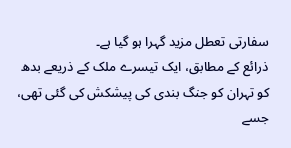سفارتی تعطل مزید گہرا ہو گیا ہے۔
ذرائع کے مطابق، ایک تیسرے ملک کے ذریعے بدھ کو تہران کو جنگ بندی کی پیشکش کی گئی تھی، جسے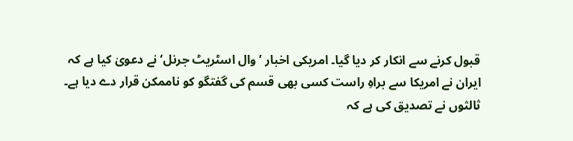قبول کرنے سے انکار کر دیا گیا۔ امریکی اخبار ’وال اسٹریٹ جرنل‘ نے دعویٰ کیا ہے کہ ایران نے امریکا سے براہِ راست کسی بھی قسم کی گفتگو کو ناممکن قرار دے دیا ہے۔
ثالثوں نے تصدیق کی ہے کہ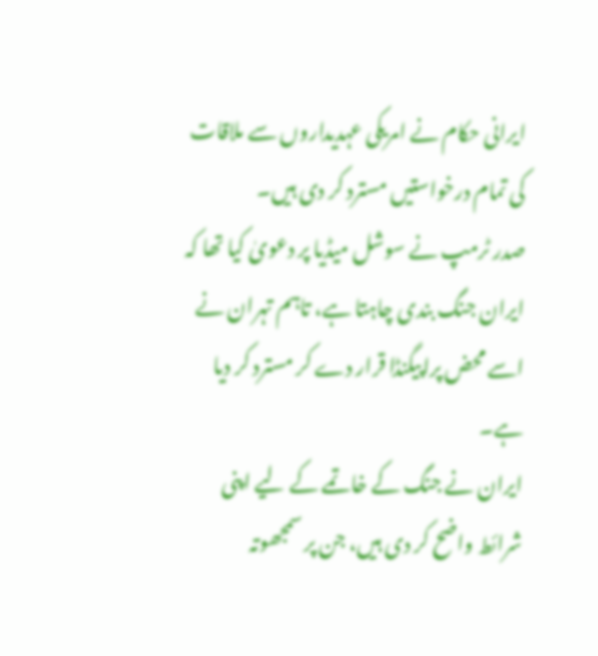ایرانی حکام نے امریکی عہدیداروں سے ملاقات کی تمام درخواستیں مسترد کر دی ہیں۔
صدر ٹرمپ نے سوشل میڈیا پر دعویٰ کیا تھا کہ ایران جنگ بندی چاہتا ہے، تاہم تہران نے اسے محض پراپیگنڈا قرار دے کر مسترد کر دیا ہے۔
ایران نے جنگ کے خاتمے کے لیے اپنی شرائط واضح کر دی ہیں، جن پر سمجھوتہ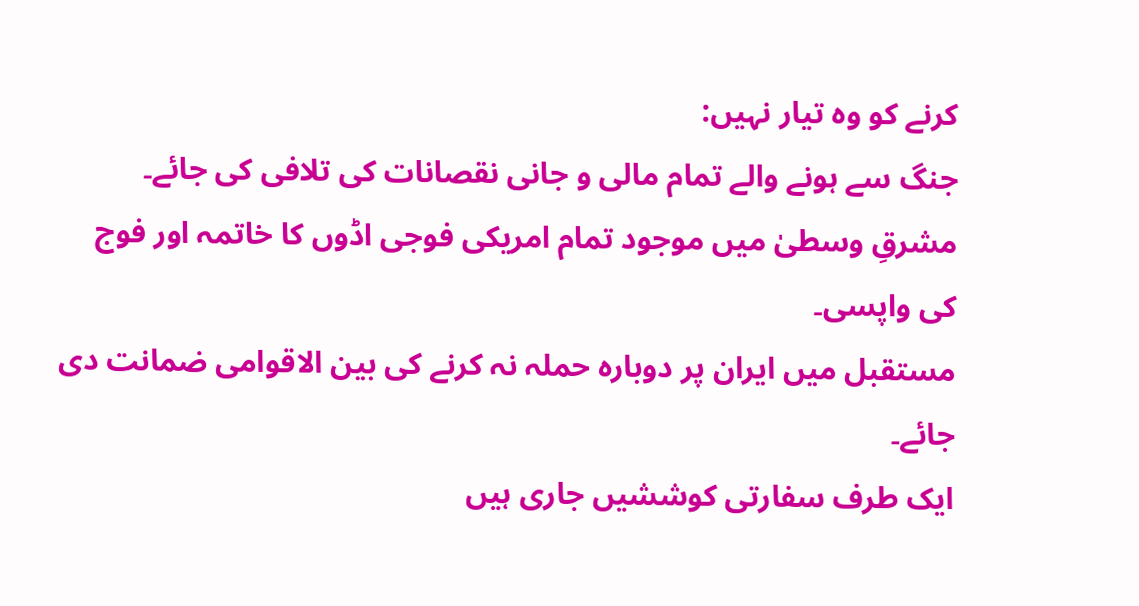کرنے کو وہ تیار نہیں:
جنگ سے ہونے والے تمام مالی و جانی نقصانات کی تلافی کی جائے۔
مشرقِ وسطیٰ میں موجود تمام امریکی فوجی اڈوں کا خاتمہ اور فوج کی واپسی۔
مستقبل میں ایران پر دوبارہ حملہ نہ کرنے کی بین الاقوامی ضمانت دی جائے۔
ایک طرف سفارتی کوششیں جاری ہیں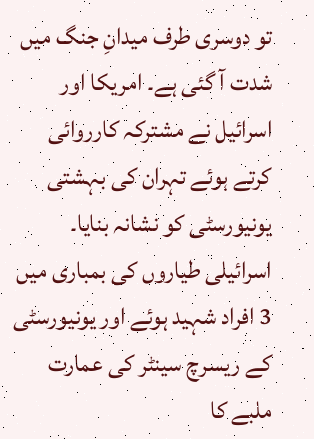تو دوسری طرف میدانِ جنگ میں شدت آ گئی ہے۔ امریکا اور اسرائیل نے مشترکہ کارروائی کرتے ہوئے تہران کی بہشتی یونیورسٹی کو نشانہ بنایا۔
اسرائیلی طیاروں کی بمباری میں 3 افراد شہید ہوئے اور یونیورسٹی کے ریسرچ سینٹر کی عمارت ملبے کا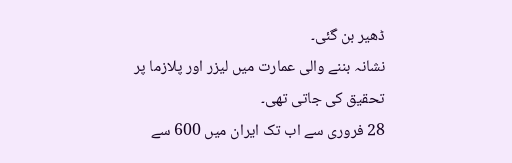ڈھیر بن گئی۔
نشانہ بننے والی عمارت میں لیزر اور پلازما پر تحقیق کی جاتی تھی۔
28 فروری سے اب تک ایران میں 600 سے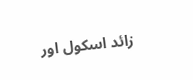زائد اسکول اور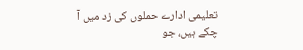تعلیمی ادارے حملوں کی زد میں آ چکے ہیں، جو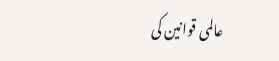عالمی قوانین کی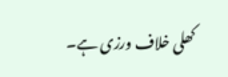کھلی خلاف ورزی ہے۔